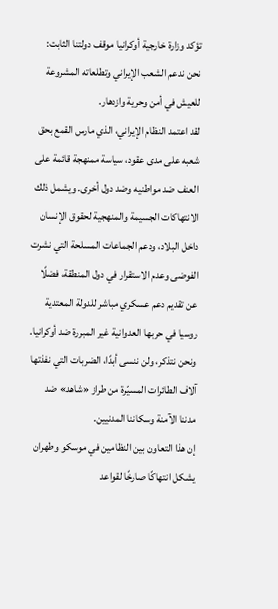تؤكد وزارة خارجية أوكرانيا موقف دولتنا الثابت: نحن ندعم الشعب الإيراني وتطلعاته المشروعة للعيش في أمن وحرية وازدهار.
لقد اعتمد النظام الإيراني، الذي مارس القمع بحق شعبه على مدى عقود، سياسة ممنهجة قائمة على العنف ضد مواطنيه وضد دول أخرى. ويشمل ذلك الانتهاكات الجسيمة والمنهجية لحقوق الإنسان داخل البلاد، ودعم الجماعات المسلحة التي نشرت الفوضى وعدم الاستقرار في دول المنطقة، فضلًا عن تقديم دعم عسكري مباشر للدولة المعتدية روسيا في حربها العدوانية غير المبررة ضد أوكرانيا. ونحن نتذكر، ولن ننسى أبدًا، الضربات التي نفذتها آلاف الطائرات المسيّرة من طراز «شاهد» ضد مدننا الآمنة وسكاننا المدنيين.
إن هذا التعاون بين النظامين في موسكو وطهران يشكل انتهاكًا صارخًا لقواعد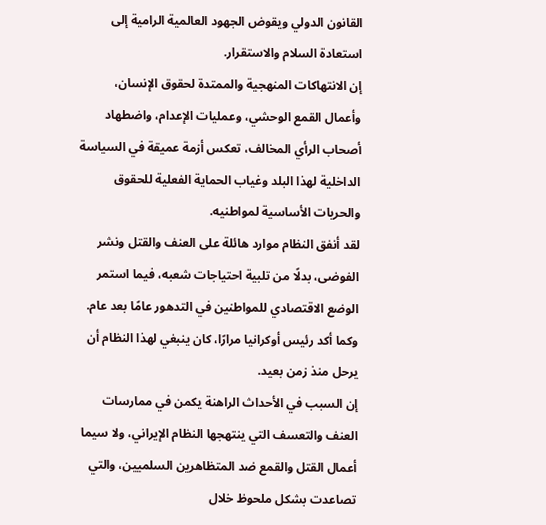القانون الدولي ويقوض الجهود العالمية الرامية إلى استعادة السلام والاستقرار.
إن الانتهاكات المنهجية والممتدة لحقوق الإنسان، وأعمال القمع الوحشي، وعمليات الإعدام، واضطهاد أصحاب الرأي المخالف، تعكس أزمة عميقة في السياسة الداخلية لهذا البلد وغياب الحماية الفعلية للحقوق والحريات الأساسية لمواطنيه.
لقد أنفق النظام موارد هائلة على العنف والقتل ونشر الفوضى، بدلًا من تلبية احتياجات شعبه، فيما استمر الوضع الاقتصادي للمواطنين في التدهور عامًا بعد عام. وكما أكد رئيس أوكرانيا مرارًا، كان ينبغي لهذا النظام أن يرحل منذ زمن بعيد.
إن السبب في الأحداث الراهنة يكمن في ممارسات العنف والتعسف التي ينتهجها النظام الإيراني، ولا سيما أعمال القتل والقمع ضد المتظاهرين السلميين، والتي تصاعدت بشكل ملحوظ خلال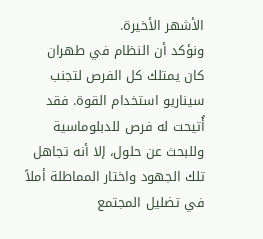الأشهر الأخيرة.
ونؤكد أن النظام في طهران كان يمتلك كل الفرص لتجنب سيناريو استخدام القوة. فقد أُتيحت له فرص للدبلوماسية وللبحث عن حلول، إلا أنه تجاهل تلك الجهود واختار المماطلة أملاً في تضليل المجتمع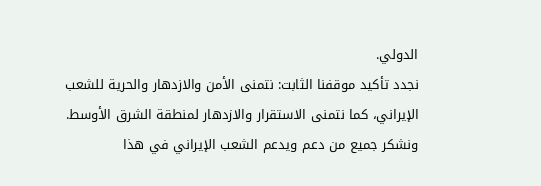الدولي.
نجدد تأكيد موقفنا الثابت: نتمنى الأمن والازدهار والحرية للشعب الإيراني، كما نتمنى الاستقرار والازدهار لمنطقة الشرق الأوسط. ونشكر جميع من دعم ويدعم الشعب الإيراني في هذا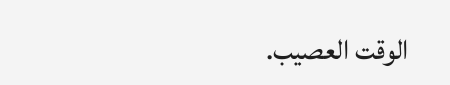الوقت العصيب.